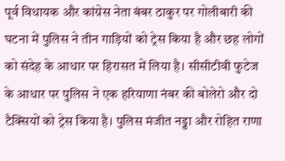पूर्व विधायक और कांग्रेस नेता बंबर ठाकुर पर गोलीबारी की घटना में पुलिस ने तीन गाड़ियों को ट्रेस किया है और छह लोगों को संदेह के आधार पर हिरासत में लिया है। सीसीटीवी फुटेज के आधार पर पुलिस ने एक हरियाणा नंबर की बोलेरो और दो टैक्सियों को ट्रेस किया है। पुलिस मंजीत नड्डा और रोहित राणा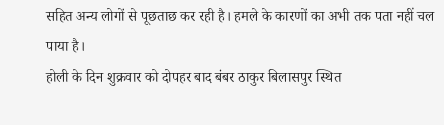सहित अन्य लोगों से पूछताछ कर रही है। हमले के कारणों का अभी तक पता नहीं चल पाया है।
होली के दिन शुक्रवार को दोपहर बाद बंबर ठाकुर बिलासपुर स्थित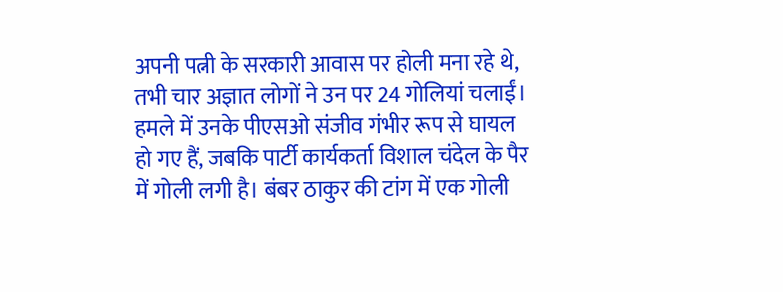अपनी पत्नी के सरकारी आवास पर होली मना रहे थे, तभी चार अज्ञात लोगों ने उन पर 24 गोलियां चलाईं। हमले में उनके पीएसओ संजीव गंभीर रूप से घायल हो गए हैं, जबकि पार्टी कार्यकर्ता विशाल चंदेल के पैर में गोली लगी है। बंबर ठाकुर की टांग में एक गोली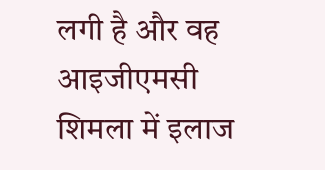लगी है और वह आइजीएमसी शिमला में इलाज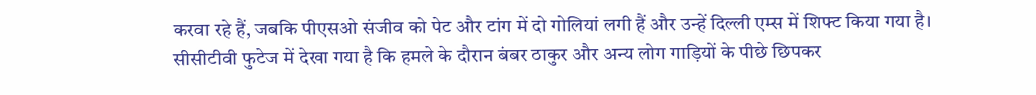करवा रहे हैं, जबकि पीएसओ संजीव को पेट और टांग में दो गोलियां लगी हैं और उन्हें दिल्ली एम्स में शिफ्ट किया गया है।
सीसीटीवी फुटेज में देखा गया है कि हमले के दौरान बंबर ठाकुर और अन्य लोग गाड़ियों के पीछे छिपकर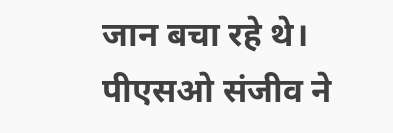जान बचा रहे थे। पीएसओ संजीव ने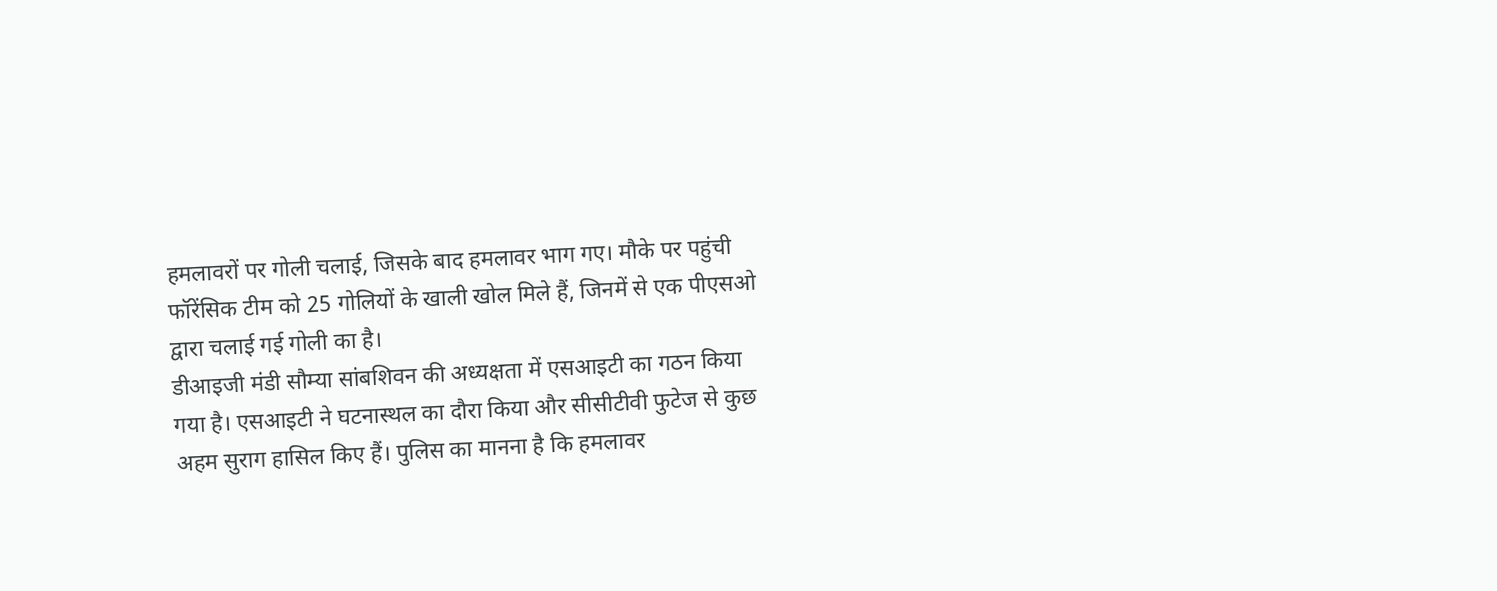हमलावरों पर गोली चलाई, जिसके बाद हमलावर भाग गए। मौके पर पहुंची फॉरेंसिक टीम को 25 गोलियों के खाली खोल मिले हैं, जिनमें से एक पीएसओ द्वारा चलाई गई गोली का है।
डीआइजी मंडी सौम्या सांबशिवन की अध्यक्षता में एसआइटी का गठन किया गया है। एसआइटी ने घटनास्थल का दौरा किया और सीसीटीवी फुटेज से कुछ अहम सुराग हासिल किए हैं। पुलिस का मानना है कि हमलावर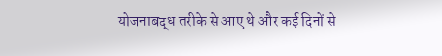योजनाबद्ध तरीके से आए थे और कई दिनों से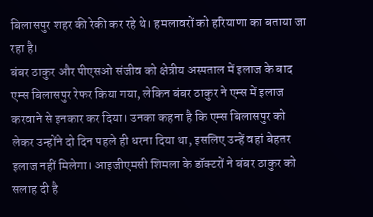बिलासपुर शहर की रेकी कर रहे थे। हमलावरों को हरियाणा का बताया जा रहा है।
बंबर ठाकुर और पीएसओ संजीव को क्षेत्रीय अस्पताल में इलाज के बाद एम्स बिलासपुर रेफर किया गया, लेकिन बंबर ठाकुर ने एम्स में इलाज करवाने से इनकार कर दिया। उनका कहना है कि एम्स बिलासपुर को लेकर उन्होंने दो दिन पहले ही धरना दिया था, इसलिए उन्हें वहां बेहतर इलाज नहीं मिलेगा। आइजीएमसी शिमला के डॉक्टरों ने बंबर ठाकुर को सलाह दी है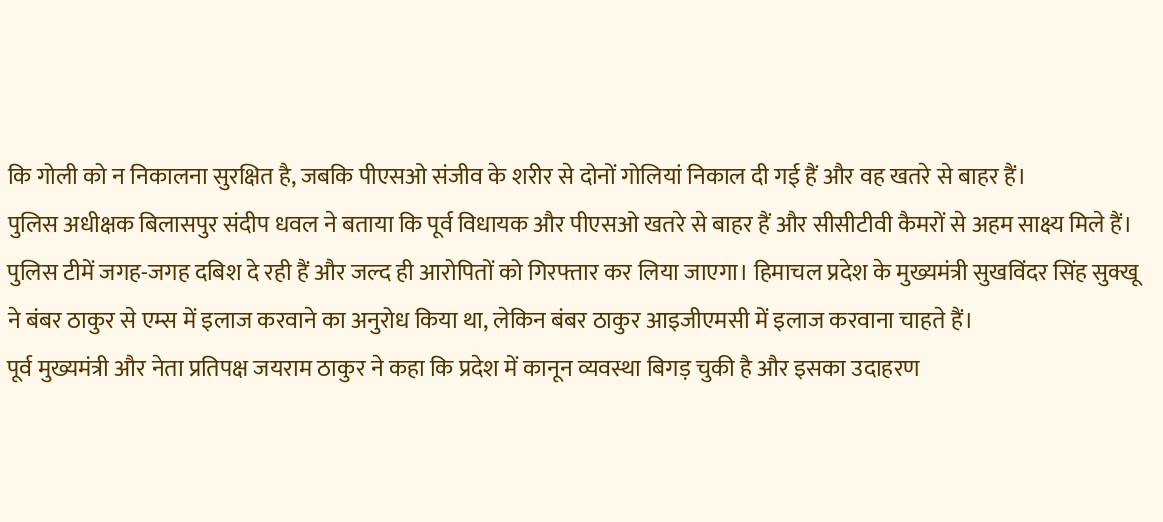कि गोली को न निकालना सुरक्षित है, जबकि पीएसओ संजीव के शरीर से दोनों गोलियां निकाल दी गई हैं और वह खतरे से बाहर हैं।
पुलिस अधीक्षक बिलासपुर संदीप धवल ने बताया कि पूर्व विधायक और पीएसओ खतरे से बाहर हैं और सीसीटीवी कैमरों से अहम साक्ष्य मिले हैं। पुलिस टीमें जगह-जगह दबिश दे रही हैं और जल्द ही आरोपितों को गिरफ्तार कर लिया जाएगा। हिमाचल प्रदेश के मुख्यमंत्री सुखविंदर सिंह सुक्खू ने बंबर ठाकुर से एम्स में इलाज करवाने का अनुरोध किया था, लेकिन बंबर ठाकुर आइजीएमसी में इलाज करवाना चाहते हैं।
पूर्व मुख्यमंत्री और नेता प्रतिपक्ष जयराम ठाकुर ने कहा कि प्रदेश में कानून व्यवस्था बिगड़ चुकी है और इसका उदाहरण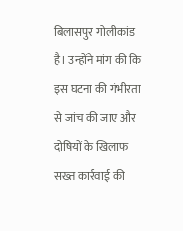बिलासपुर गोलीकांड है। उन्होंने मांग की कि इस घटना की गंभीरता से जांच की जाए और दोषियों के खिलाफ सख्त कार्रवाई की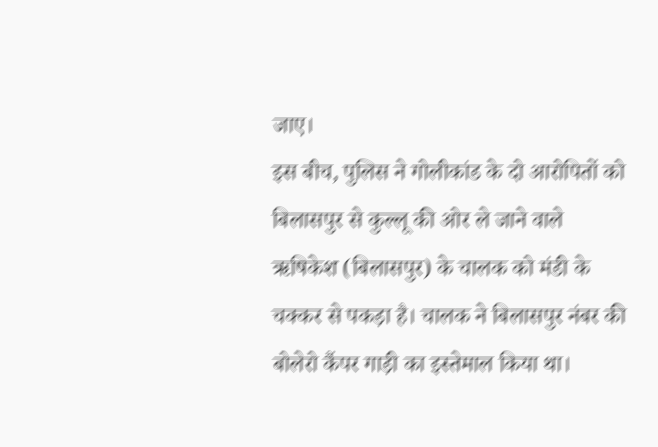जाए।
इस बीच, पुलिस ने गोलीकांड के दो आरोपितों को बिलासपुर से कुल्लू की ओर ले जाने वाले ऋषिकेश (बिलासपुर) के चालक को मंडी के चक्कर से पकड़ा है। चालक ने बिलासपुर नंबर की बोलेरो कैंपर गाड़ी का इस्तेमाल किया था।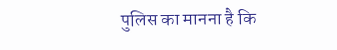पुलिस का मानना है कि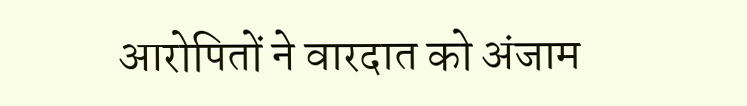आरोपितों ने वारदात को अंजाम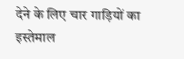देने के लिए चार गाड़ियों का इस्तेमाल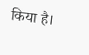किया है।